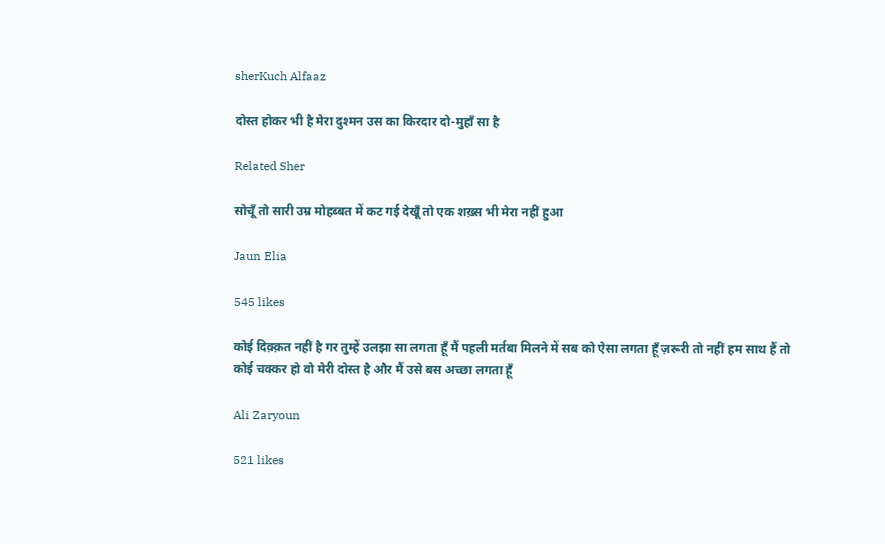sherKuch Alfaaz

दोस्त होकर भी है मेरा दुश्मन उस का किरदार दो-मुहाँ सा है

Related Sher

सोचूँ तो सारी उम्र मोहब्बत में कट गई देखूँ तो एक शख़्स भी मेरा नहीं हुआ

Jaun Elia

545 likes

कोई दिक़्क़त नहीं है गर तुम्हें उलझा सा लगता हूँ मैं पहली मर्तबा मिलने में सब को ऐसा लगता हूँ ज़रूरी तो नहीं हम साथ हैं तो कोई चक्कर हो वो मेरी दोस्त है और मैं उसे बस अच्छा लगता हूँ

Ali Zaryoun

521 likes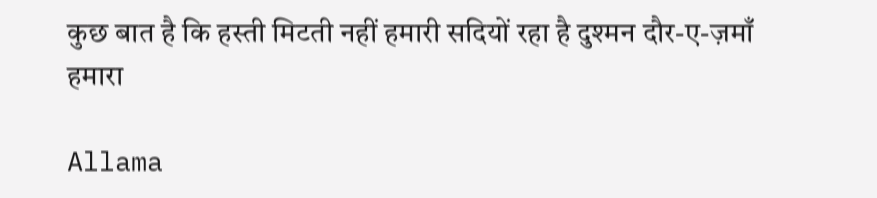कुछ बात है कि हस्ती मिटती नहीं हमारी सदियों रहा है दुश्मन दौर-ए-ज़माँ हमारा

Allama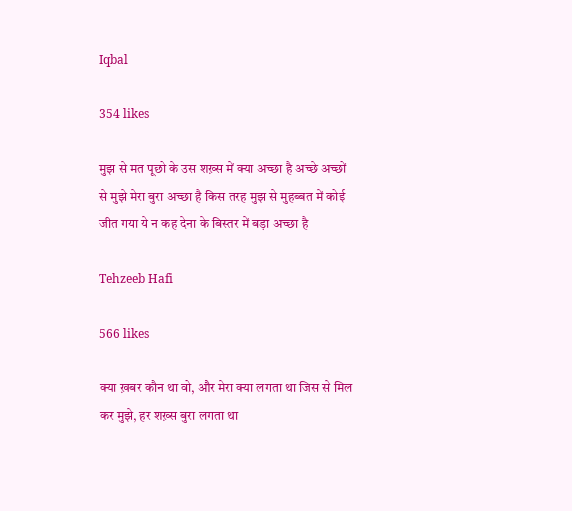Iqbal

354 likes

मुझ से मत पूछो के उस शख़्स में क्या अच्छा है अच्छे अच्छों से मुझे मेरा बुरा अच्छा है किस तरह मुझ से मुहब्बत में कोई जीत गया ये न कह देना के बिस्तर में बड़ा अच्छा है

Tehzeeb Hafi

566 likes

क्या ख़बर कौन था वो, और मेरा क्या लगता था जिस से मिल कर मुझे, हर शख़्स बुरा लगता था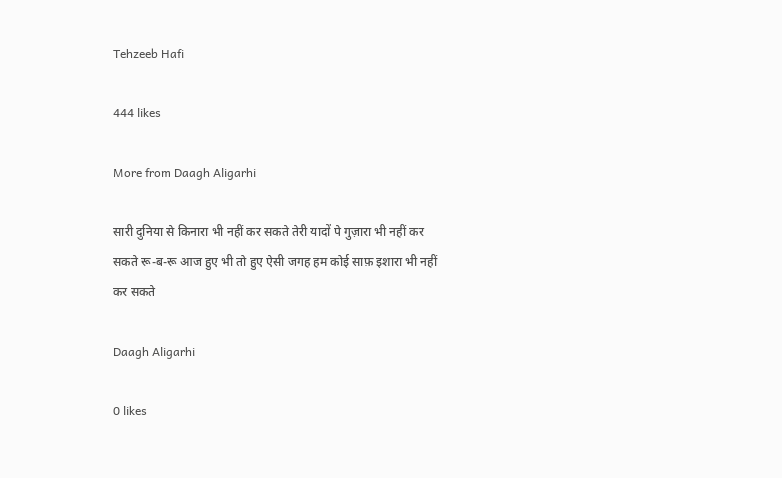Tehzeeb Hafi

444 likes

More from Daagh Aligarhi

सारी दुनिया से किनारा भी नहीं कर सकते तेरी यादों पे गुज़ारा भी नहीं कर सकते रू-ब-रू आज हुए भी तो हुए ऐसी जगह हम कोई साफ़ इशारा भी नहीं कर सकते

Daagh Aligarhi

0 likes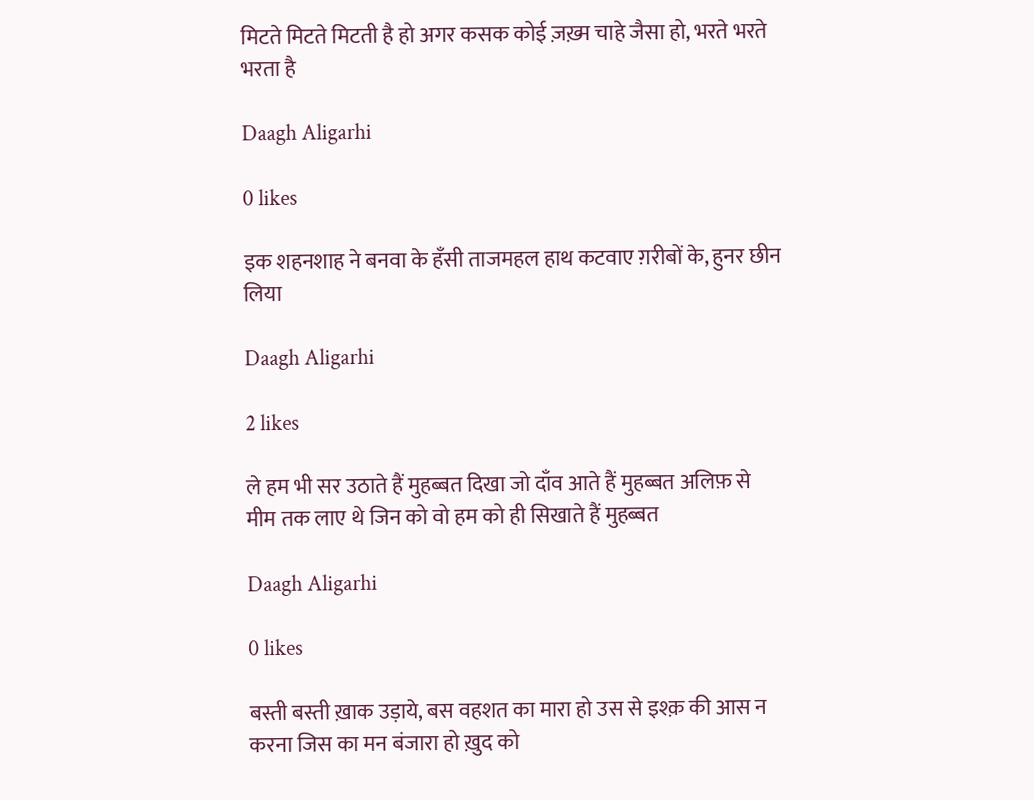मिटते मिटते मिटती है हो अगर कसक कोई ज़ख़्म चाहे जैसा हो, भरते भरते भरता है

Daagh Aligarhi

0 likes

इक शहनशाह ने बनवा के हँसी ताजमहल हाथ कटवाए ग़रीबों के, हुनर छीन लिया

Daagh Aligarhi

2 likes

ले हम भी सर उठाते हैं मुहब्बत दिखा जो दाँव आते हैं मुहब्बत अलिफ़ से मीम तक लाए थे जिन को वो हम को ही सिखाते हैं मुहब्बत

Daagh Aligarhi

0 likes

बस्ती बस्ती ख़ाक उड़ाये, बस वहशत का मारा हो उस से इश्क़ की आस न करना जिस का मन बंजारा हो ख़ुद को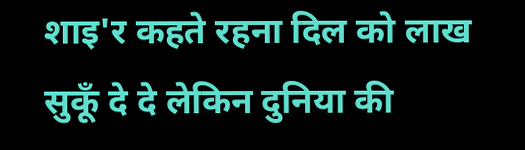शाइ'र कहते रहना दिल को लाख सुकूँ दे दे लेकिन दुनिया की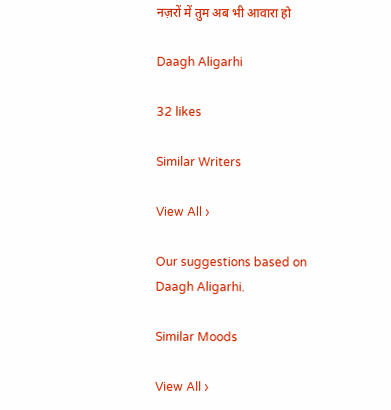नज़रों में तुम अब भी आवारा हो

Daagh Aligarhi

32 likes

Similar Writers

View All ›

Our suggestions based on Daagh Aligarhi.

Similar Moods

View All ›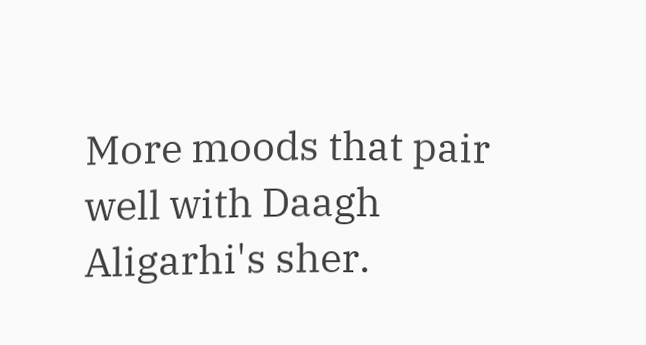More moods that pair well with Daagh Aligarhi's sher.